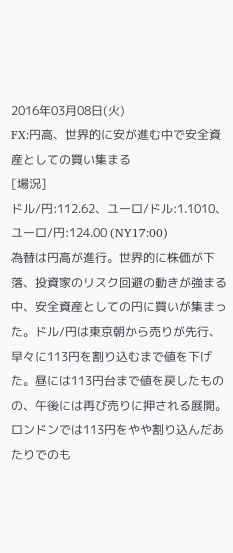2016年03月08日(火)
FX:円高、世界的に安が進む中で安全資産としての買い集まる
[場況]
ドル/円:112.62、ユーロ/ドル:1.1010、ユーロ/円:124.00 (NY17:00)
為替は円高が進行。世界的に株価が下落、投資家のリスク回避の動きが強まる中、安全資産としての円に買いが集まった。ドル/円は東京朝から売りが先行、早々に113円を割り込むまで値を下げた。昼には113円台まで値を戻したものの、午後には再び売りに押される展開。ロンドンでは113円をやや割り込んだあたりでのも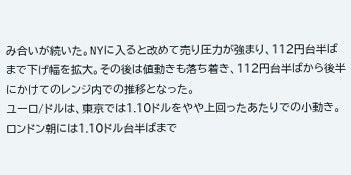み合いが続いた。NYに入ると改めて売り圧力が強まり、112円台半ばまで下げ幅を拡大。その後は値動きも落ち着き、112円台半ばから後半にかけてのレンジ内での推移となった。
ユーロ/ドルは、東京では1.10ドルをやや上回ったあたりでの小動き。ロンドン朝には1.10ドル台半ばまで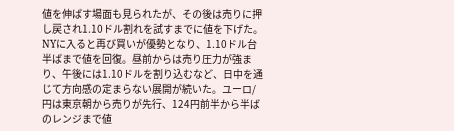値を伸ばす場面も見られたが、その後は売りに押し戻され1.10ドル割れを試すまでに値を下げた。NYに入ると再び買いが優勢となり、1.10ドル台半ばまで値を回復。昼前からは売り圧力が強まり、午後には1.10ドルを割り込むなど、日中を通じて方向感の定まらない展開が続いた。ユーロ/円は東京朝から売りが先行、124円前半から半ばのレンジまで値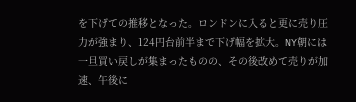を下げての推移となった。ロンドンに入ると更に売り圧力が強まり、124円台前半まで下げ幅を拡大。NY朝には一旦買い戻しが集まったものの、その後改めて売りが加速、午後に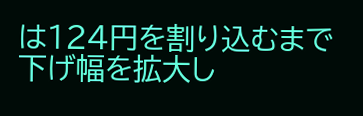は124円を割り込むまで下げ幅を拡大し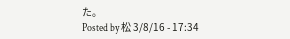た。
Posted by 松 3/8/16 - 17:34